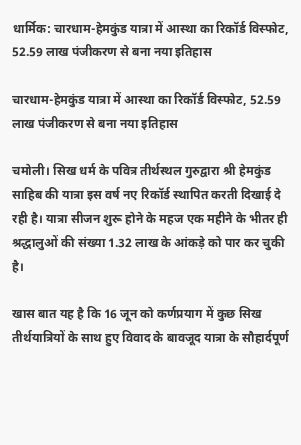धार्मिक: चारधाम-हेमकुंड यात्रा में आस्था का रिकॉर्ड विस्फोट, 52.59 लाख पंजीकरण से बना नया इतिहास

चारधाम-हेमकुंड यात्रा में आस्था का रिकॉर्ड विस्फोट, 52.59 लाख पंजीकरण से बना नया इतिहास

चमोली। सिख धर्म के पवित्र तीर्थस्थल गुरुद्वारा श्री हेमकुंड साहिब की यात्रा इस वर्ष नए रिकॉर्ड स्थापित करती दिखाई दे रही है। यात्रा सीजन शुरू होने के महज एक महीने के भीतर ही श्रद्धालुओं की संख्या 1.32 लाख के आंकड़े को पार कर चुकी है।

खास बात यह है कि 16 जून को कर्णप्रयाग में कुछ सिख तीर्थयात्रियों के साथ हुए विवाद के बावजूद यात्रा के सौहार्दपूर्ण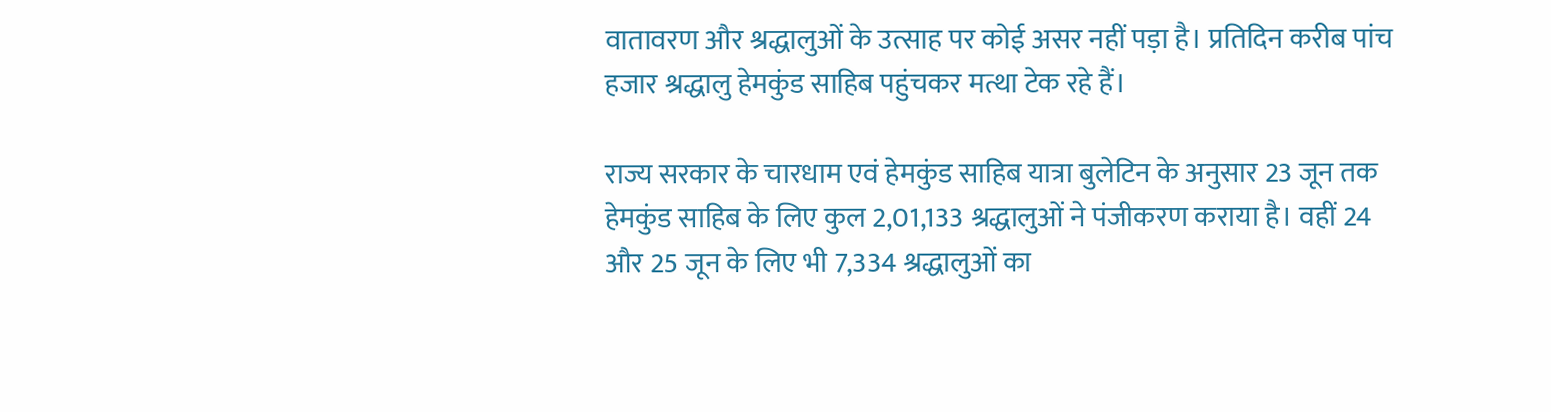वातावरण और श्रद्धालुओं के उत्साह पर कोई असर नहीं पड़ा है। प्रतिदिन करीब पांच हजार श्रद्धालु हेमकुंड साहिब पहुंचकर मत्था टेक रहे हैं।

राज्य सरकार के चारधाम एवं हेमकुंड साहिब यात्रा बुलेटिन के अनुसार 23 जून तक हेमकुंड साहिब के लिए कुल 2,01,133 श्रद्धालुओं ने पंजीकरण कराया है। वहीं 24 और 25 जून के लिए भी 7,334 श्रद्धालुओं का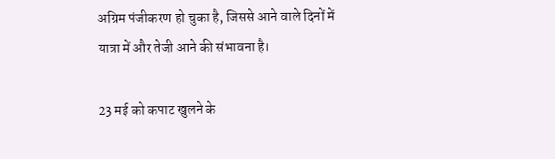अग्रिम पंजीकरण हो चुका है, जिससे आने वाले दिनों में यात्रा में और तेजी आने की संभावना है।

23 मई को कपाट खुलने के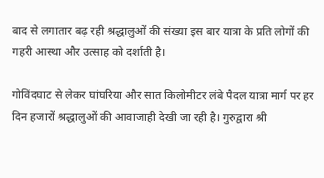बाद से लगातार बढ़ रही श्रद्धालुओं की संख्या इस बार यात्रा के प्रति लोगों की गहरी आस्था और उत्साह को दर्शाती है।

गोविंदघाट से लेकर घांघरिया और सात किलोमीटर लंबे पैदल यात्रा मार्ग पर हर दिन हजारों श्रद्धालुओं की आवाजाही देखी जा रही है। गुरुद्वारा श्री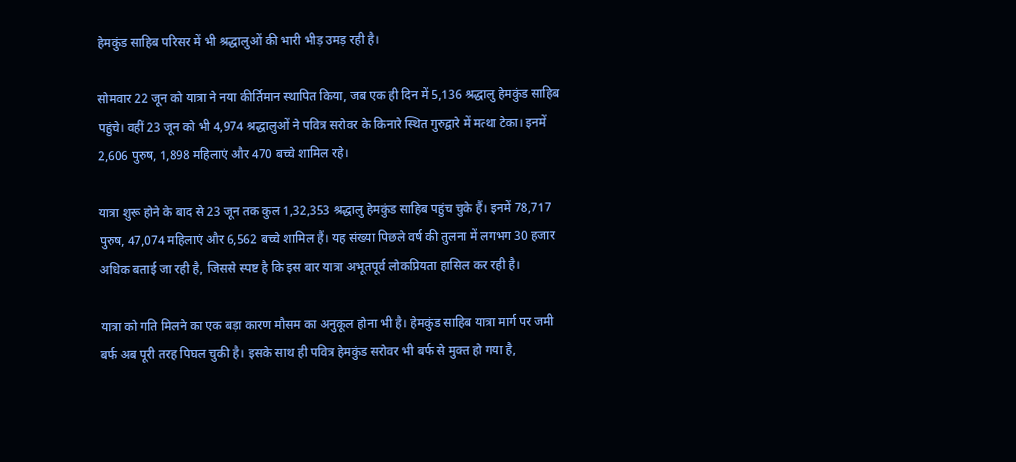हेमकुंड साहिब परिसर में भी श्रद्धालुओं की भारी भीड़ उमड़ रही है।

सोमवार 22 जून को यात्रा ने नया कीर्तिमान स्थापित किया, जब एक ही दिन में 5,136 श्रद्धालु हेमकुंड साहिब पहुंचे। वहीं 23 जून को भी 4,974 श्रद्धालुओं ने पवित्र सरोवर के किनारे स्थित गुरुद्वारे में मत्था टेका। इनमें 2,606 पुरुष, 1,898 महिलाएं और 470 बच्चे शामिल रहे।

यात्रा शुरू होने के बाद से 23 जून तक कुल 1,32,353 श्रद्धालु हेमकुंड साहिब पहुंच चुके हैं। इनमें 78,717 पुरुष, 47,074 महिलाएं और 6,562 बच्चे शामिल हैं। यह संख्या पिछले वर्ष की तुलना में लगभग 30 हजार अधिक बताई जा रही है, जिससे स्पष्ट है कि इस बार यात्रा अभूतपूर्व लोकप्रियता हासिल कर रही है।

यात्रा को गति मिलने का एक बड़ा कारण मौसम का अनुकूल होना भी है। हेमकुंड साहिब यात्रा मार्ग पर जमी बर्फ अब पूरी तरह पिघल चुकी है। इसके साथ ही पवित्र हेमकुंड सरोवर भी बर्फ से मुक्त हो गया है,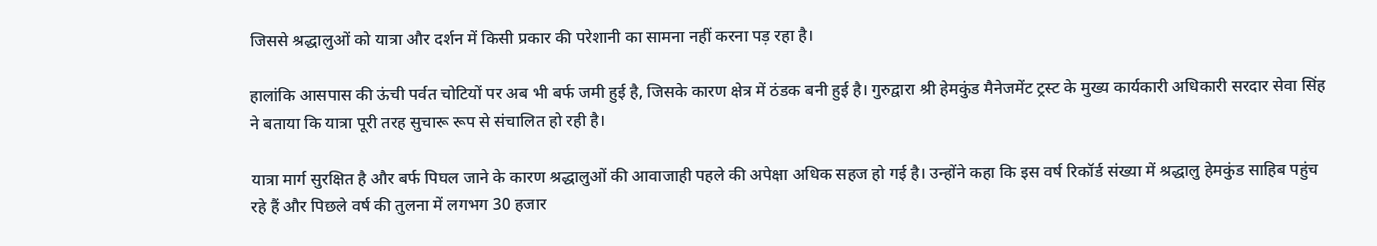जिससे श्रद्धालुओं को यात्रा और दर्शन में किसी प्रकार की परेशानी का सामना नहीं करना पड़ रहा है।

हालांकि आसपास की ऊंची पर्वत चोटियों पर अब भी बर्फ जमी हुई है, जिसके कारण क्षेत्र में ठंडक बनी हुई है। गुरुद्वारा श्री हेमकुंड मैनेजमेंट ट्रस्ट के मुख्य कार्यकारी अधिकारी सरदार सेवा सिंह ने बताया कि यात्रा पूरी तरह सुचारू रूप से संचालित हो रही है।

यात्रा मार्ग सुरक्षित है और बर्फ पिघल जाने के कारण श्रद्धालुओं की आवाजाही पहले की अपेक्षा अधिक सहज हो गई है। उन्होंने कहा कि इस वर्ष रिकॉर्ड संख्या में श्रद्धालु हेमकुंड साहिब पहुंच रहे हैं और पिछले वर्ष की तुलना में लगभग 30 हजार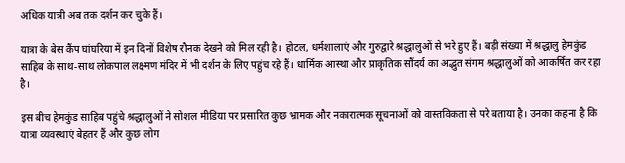अधिक यात्री अब तक दर्शन कर चुके हैं।

यात्रा के बेस कैंप घांघरिया में इन दिनों विशेष रौनक देखने को मिल रही है। होटल, धर्मशालाएं और गुरुद्वारे श्रद्धालुओं से भरे हुए हैं। बड़ी संख्या में श्रद्धालु हेमकुंड साहिब के साथ-साथ लोकपाल लक्ष्मण मंदिर में भी दर्शन के लिए पहुंच रहे हैं। धार्मिक आस्था और प्राकृतिक सौंदर्य का अद्भुत संगम श्रद्धालुओं को आकर्षित कर रहा है।

इस बीच हेमकुंड साहिब पहुंचे श्रद्धालुओं ने सोशल मीडिया पर प्रसारित कुछ भ्रामक और नकारात्मक सूचनाओं को वास्तविकता से परे बताया है। उनका कहना है कि यात्रा व्यवस्थाएं बेहतर हैं और कुछ लोग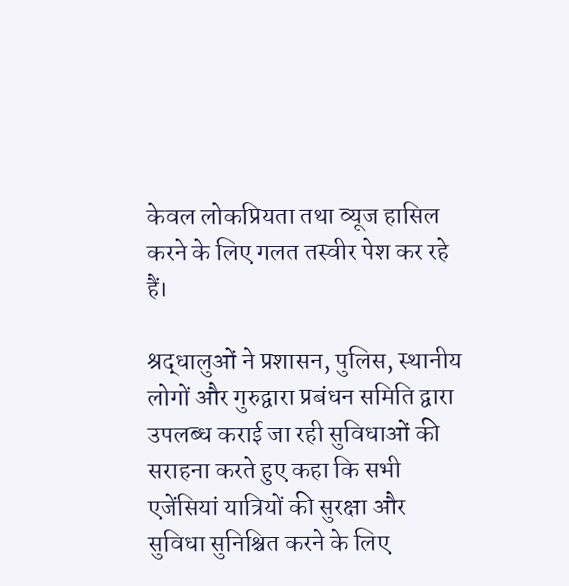केवल लोकप्रियता तथा व्यूज हासिल करने के लिए गलत तस्वीर पेश कर रहे हैं।

श्रद्धालुओं ने प्रशासन, पुलिस, स्थानीय लोगों और गुरुद्वारा प्रबंधन समिति द्वारा उपलब्ध कराई जा रही सुविधाओं की सराहना करते हुए कहा कि सभी एजेंसियां यात्रियों की सुरक्षा और सुविधा सुनिश्चित करने के लिए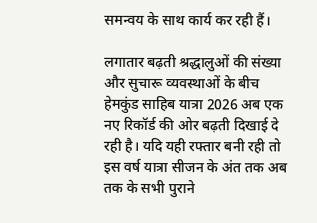समन्वय के साथ कार्य कर रही हैं।

लगातार बढ़ती श्रद्धालुओं की संख्या और सुचारू व्यवस्थाओं के बीच हेमकुंड साहिब यात्रा 2026 अब एक नए रिकॉर्ड की ओर बढ़ती दिखाई दे रही है। यदि यही रफ्तार बनी रही तो इस वर्ष यात्रा सीजन के अंत तक अब तक के सभी पुराने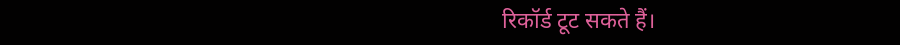रिकॉर्ड टूट सकते हैं।